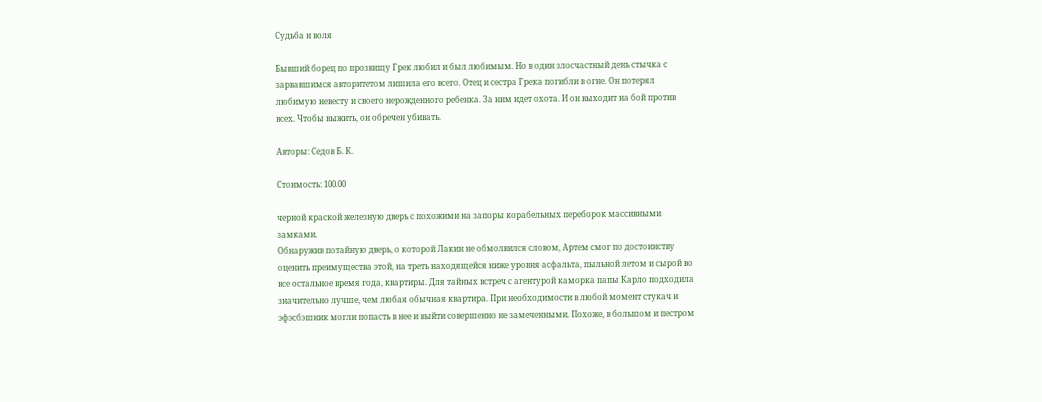Судьба и воля

Бывший борец по прозвищу Грек любил и был любимым. Но в один злосчастный день стычка с зарвавшимся авторитетом лишила его всего. Отец и сестра Грека погибли в огне. Он потерял любимую невесту и своего нерожденного ребенка. За ним идет охота. И он выходит на бой против всех. Чтобы выжить, он обречен убивать.

Авторы: Седов Б. К.

Стоимость: 100.00

черной краской железную дверь с похожими на запоры корабельных переборок массивными замками.
Обнаружив потайную дверь, о которой Лакин не обмолвился словом, Артем смог по достоинству оценить преимущества этой, на треть находящейся ниже уровня асфальта, пыльной летом и сырой во все остальное время года, квартиры. Для тайных встреч с агентурой каморка папы Карло подходила значительно лучше, чем любая обычная квартира. При необходимости в любой момент стукач и эфэсбэшник могли попасть в нее и выйти совершенно не замеченными. Похоже, в большом и пестром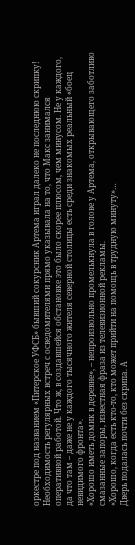оркестре под названием «Питерское УФСБ» бывший сокурсник Артема играл далеко не последнюю скрипку! Необходимость регулярных встреч с осведомителями прямо указывала на то, что Макс занимался оперативной работой. Что ж, в создавшейся обстановке это было скорее плюсом, чем минусом. Не у каждого, да что там – даже не у каждого тысячного жителя северной столицы есть среди знакомых реальный «боец невидимого фронта».
«Хорошо иметь домик в деревне», – непроизвольно промелькнула в голове у Артема, открывающего заботливо смазанные запоры, известная фраза из телевизионной рекламы.
«Хорошо, когда есть кто-то, кто может прийти на помощь в трудную минуту»…
Дверь подалась почти без скрипа. А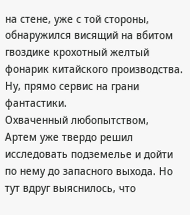на стене, уже с той стороны, обнаружился висящий на вбитом гвоздике крохотный желтый фонарик китайского производства. Ну, прямо сервис на грани фантастики.
Охваченный любопытством, Артем уже твердо решил исследовать подземелье и дойти по нему до запасного выхода. Но тут вдруг выяснилось, что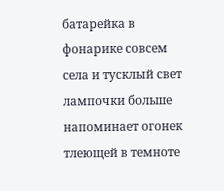батарейка в фонарике совсем села и тусклый свет лампочки больше напоминает огонек тлеющей в темноте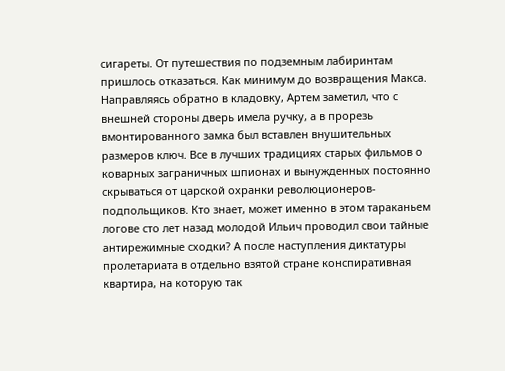сигареты. От путешествия по подземным лабиринтам пришлось отказаться. Как минимум до возвращения Макса.
Направляясь обратно в кладовку, Артем заметил, что с внешней стороны дверь имела ручку, а в прорезь вмонтированного замка был вставлен внушительных размеров ключ. Все в лучших традициях старых фильмов о коварных заграничных шпионах и вынужденных постоянно скрываться от царской охранки революционеров-подпольщиков. Кто знает, может именно в этом тараканьем логове сто лет назад молодой Ильич проводил свои тайные антирежимные сходки? А после наступления диктатуры пролетариата в отдельно взятой стране конспиративная квартира, на которую так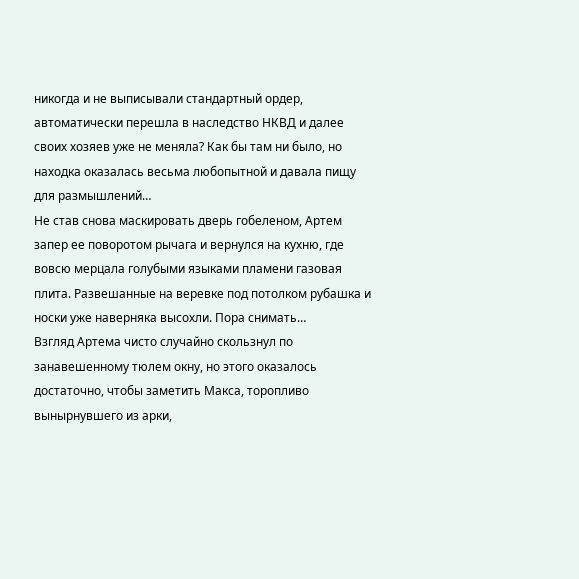никогда и не выписывали стандартный ордер, автоматически перешла в наследство НКВД и далее своих хозяев уже не меняла? Как бы там ни было, но находка оказалась весьма любопытной и давала пищу для размышлений…
Не став снова маскировать дверь гобеленом, Артем запер ее поворотом рычага и вернулся на кухню, где вовсю мерцала голубыми языками пламени газовая плита. Развешанные на веревке под потолком рубашка и носки уже наверняка высохли. Пора снимать…
Взгляд Артема чисто случайно скользнул по занавешенному тюлем окну, но этого оказалось достаточно, чтобы заметить Макса, торопливо вынырнувшего из арки,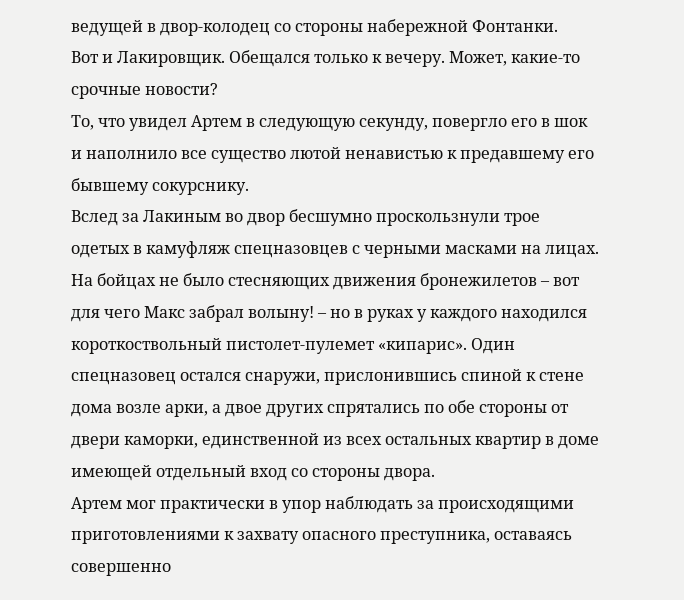ведущей в двор-колодец со стороны набережной Фонтанки.
Вот и Лакировщик. Обещался только к вечеру. Может, какие-то срочные новости?
То, что увидел Артем в следующую секунду, повергло его в шок и наполнило все существо лютой ненавистью к предавшему его бывшему сокурснику.
Вслед за Лакиным во двор бесшумно проскользнули трое одетых в камуфляж спецназовцев с черными масками на лицах. На бойцах не было стесняющих движения бронежилетов – вот для чего Макс забрал волыну! – но в руках у каждого находился короткоствольный пистолет-пулемет «кипарис». Один спецназовец остался снаружи, прислонившись спиной к стене дома возле арки, а двое других спрятались по обе стороны от двери каморки, единственной из всех остальных квартир в доме имеющей отдельный вход со стороны двора.
Артем мог практически в упор наблюдать за происходящими приготовлениями к захвату опасного преступника, оставаясь совершенно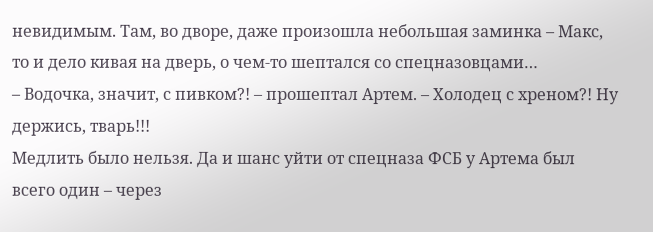невидимым. Там, во дворе, даже произошла небольшая заминка – Макс, то и дело кивая на дверь, о чем-то шептался со спецназовцами…
– Водочка, значит, с пивком?! – прошептал Артем. – Холодец с хреном?! Ну держись, тварь!!!
Медлить было нельзя. Да и шанс уйти от спецназа ФСБ у Артема был всего один – через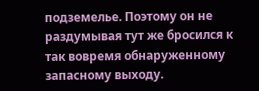подземелье. Поэтому он не раздумывая тут же бросился к так вовремя обнаруженному запасному выходу.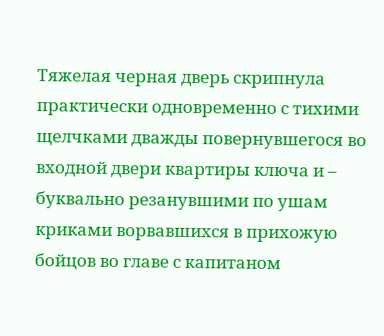Тяжелая черная дверь скрипнула практически одновременно с тихими щелчками дважды повернувшегося во входной двери квартиры ключа и – буквально резанувшими по ушам криками ворвавшихся в прихожую бойцов во главе с капитаном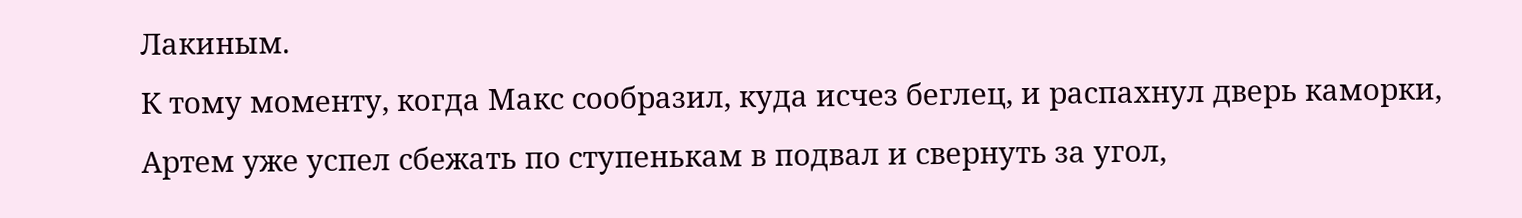Лакиным.
К тому моменту, когда Макс сообразил, куда исчез беглец, и распахнул дверь каморки, Артем уже успел сбежать по ступенькам в подвал и свернуть за угол,